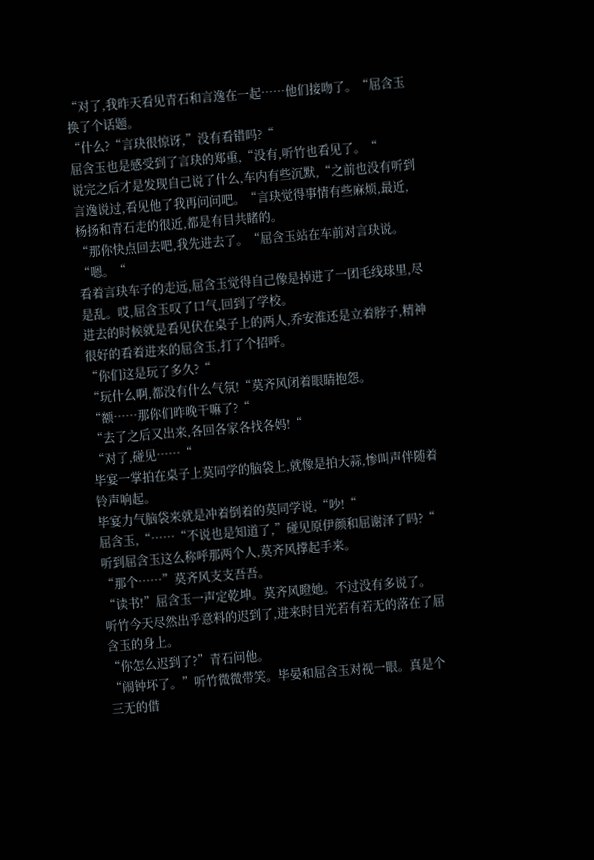“对了,我昨天看见青石和言逸在一起……他们接吻了。“屈含玉换了个话题。
“什么?“言玦很惊讶,”没有看错吗?“
屈含玉也是感受到了言玦的郑重,“没有,听竹也看见了。“
说完之后才是发现自己说了什么,车内有些沉默,“之前也没有听到言逸说过,看见他了我再问问吧。“言玦觉得事情有些麻烦,最近,杨扬和青石走的很近,都是有目共睹的。
“那你快点回去吧,我先进去了。“屈含玉站在车前对言玦说。
“嗯。“
看着言玦车子的走远,屈含玉觉得自己像是掉进了一团毛线球里,尽是乱。哎,屈含玉叹了口气,回到了学校。
进去的时候就是看见伏在桌子上的两人,乔安淮还是立着脖子,精神很好的看着进来的屈含玉,打了个招呼。
“你们这是玩了多久?“
“玩什么啊,都没有什么气氛!“莫齐风闭着眼睛抱怨。
“额……那你们昨晚干嘛了?“
“去了之后又出来,各回各家各找各妈!“
“对了,碰见……“
毕宴一掌拍在桌子上莫同学的脑袋上,就像是拍大蒜,惨叫声伴随着铃声响起。
毕宴力气脑袋来就是冲着倒着的莫同学说,“吵!“
屈含玉,“……“不说也是知道了,”碰见原伊颜和屈谢泽了吗?“
听到屈含玉这么称呼那两个人,莫齐风撑起手来。
“那个……”莫齐风支支吾吾。
“读书!”屈含玉一声定乾坤。莫齐风瞪她。不过没有多说了。
听竹今天尽然出乎意料的迟到了,进来时目光若有若无的落在了屈含玉的身上。
“你怎么迟到了?”青石问他。
“闹钟坏了。”听竹微微带笑。毕晏和屈含玉对视一眼。真是个三无的借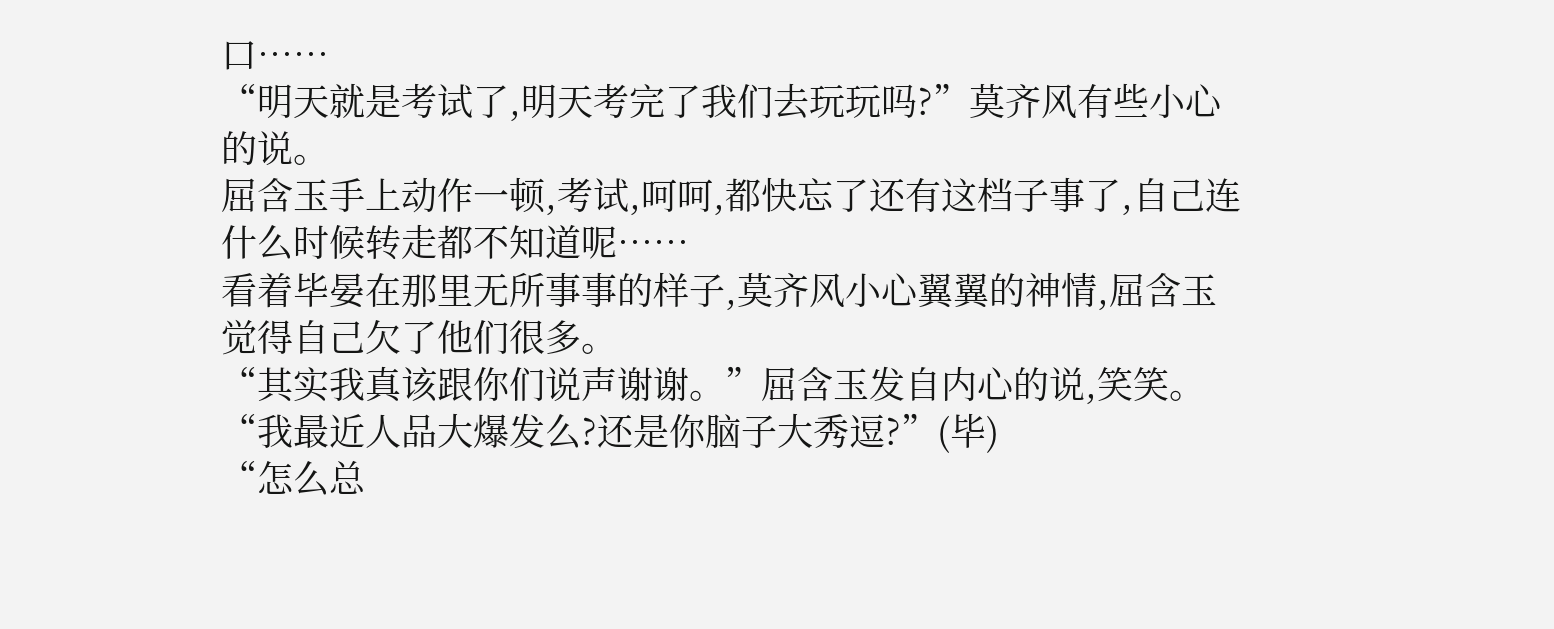口……
“明天就是考试了,明天考完了我们去玩玩吗?”莫齐风有些小心的说。
屈含玉手上动作一顿,考试,呵呵,都快忘了还有这档子事了,自己连什么时候转走都不知道呢……
看着毕晏在那里无所事事的样子,莫齐风小心翼翼的神情,屈含玉觉得自己欠了他们很多。
“其实我真该跟你们说声谢谢。”屈含玉发自内心的说,笑笑。
“我最近人品大爆发么?还是你脑子大秀逗?”(毕)
“怎么总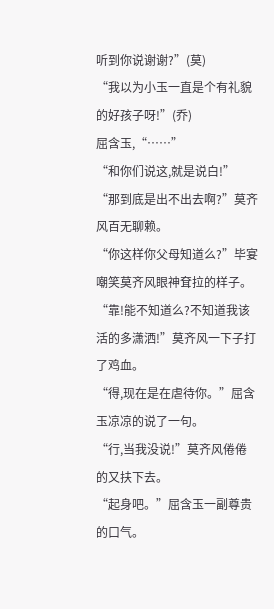听到你说谢谢?”(莫)
“我以为小玉一直是个有礼貌的好孩子呀!”(乔)
屈含玉,“……”
“和你们说这,就是说白!”
“那到底是出不出去啊?”莫齐风百无聊赖。
“你这样你父母知道么?”毕宴嘲笑莫齐风眼神耷拉的样子。
“靠!能不知道么?不知道我该活的多潇洒!”莫齐风一下子打了鸡血。
“得,现在是在虐待你。”屈含玉凉凉的说了一句。
“行,当我没说!”莫齐风倦倦的又扶下去。
“起身吧。”屈含玉一副尊贵的口气。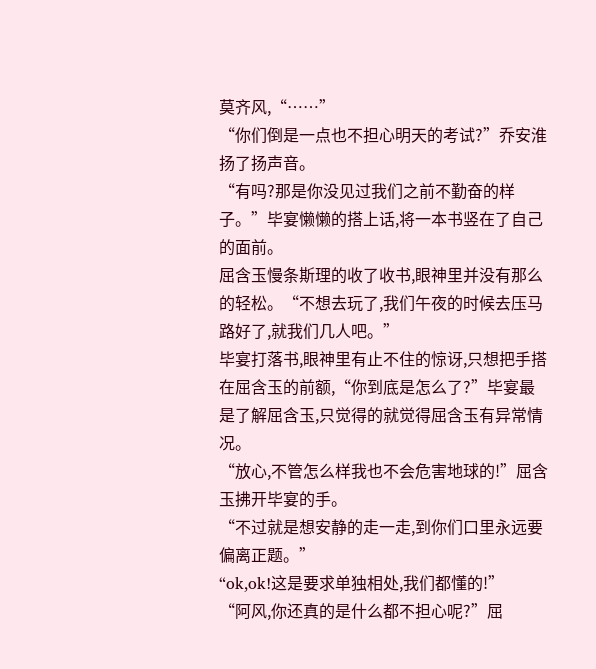莫齐风,“……”
“你们倒是一点也不担心明天的考试?”乔安淮扬了扬声音。
“有吗?那是你没见过我们之前不勤奋的样子。”毕宴懒懒的搭上话,将一本书竖在了自己的面前。
屈含玉慢条斯理的收了收书,眼神里并没有那么的轻松。“不想去玩了,我们午夜的时候去压马路好了,就我们几人吧。”
毕宴打落书,眼神里有止不住的惊讶,只想把手搭在屈含玉的前额,“你到底是怎么了?”毕宴最是了解屈含玉,只觉得的就觉得屈含玉有异常情况。
“放心,不管怎么样我也不会危害地球的!”屈含玉拂开毕宴的手。
“不过就是想安静的走一走,到你们口里永远要偏离正题。”
“ok,ok!这是要求单独相处,我们都懂的!”
“阿风,你还真的是什么都不担心呢?”屈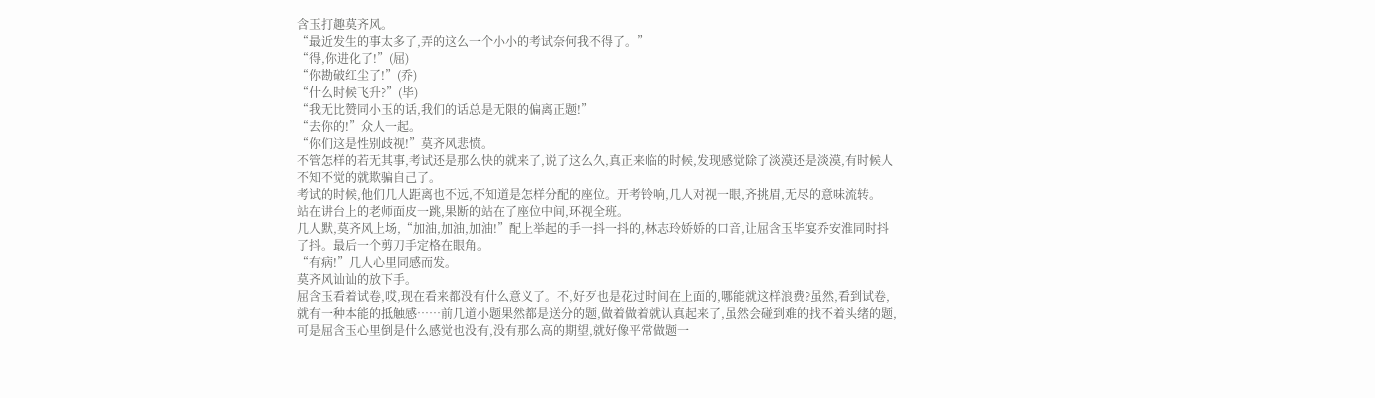含玉打趣莫齐风。
“最近发生的事太多了,弄的这么一个小小的考试奈何我不得了。”
“得,你进化了!”(屈)
“你勘破红尘了!”(乔)
“什么时候飞升?”(毕)
“我无比赞同小玉的话,我们的话总是无限的偏离正题!”
“去你的!”众人一起。
“你们这是性别歧视!”莫齐风悲愤。
不管怎样的若无其事,考试还是那么快的就来了,说了这么久,真正来临的时候,发现感觉除了淡漠还是淡漠,有时候人不知不觉的就欺骗自己了。
考试的时候,他们几人距离也不远,不知道是怎样分配的座位。开考铃响,几人对视一眼,齐挑眉,无尽的意味流转。
站在讲台上的老师面皮一跳,果断的站在了座位中间,环视全班。
几人默,莫齐风上场,“加油,加油,加油!”配上举起的手一抖一抖的,林志玲娇娇的口音,让屈含玉毕宴乔安淮同时抖了抖。最后一个剪刀手定格在眼角。
“有病!”几人心里同感而发。
莫齐风讪讪的放下手。
屈含玉看着试卷,哎,现在看来都没有什么意义了。不,好歹也是花过时间在上面的,哪能就这样浪费?虽然,看到试卷,就有一种本能的抵触感……前几道小题果然都是送分的题,做着做着就认真起来了,虽然会碰到难的找不着头绪的题,可是屈含玉心里倒是什么感觉也没有,没有那么高的期望,就好像平常做题一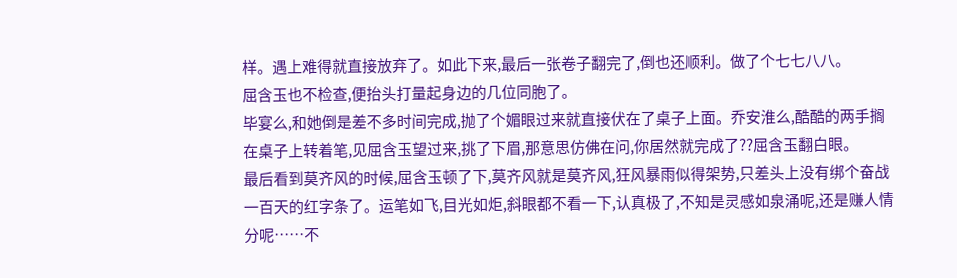样。遇上难得就直接放弃了。如此下来,最后一张卷子翻完了,倒也还顺利。做了个七七八八。
屈含玉也不检查,便抬头打量起身边的几位同胞了。
毕宴么,和她倒是差不多时间完成,抛了个媚眼过来就直接伏在了桌子上面。乔安淮么,酷酷的两手搁在桌子上转着笔,见屈含玉望过来,挑了下眉,那意思仿佛在问,你居然就完成了??屈含玉翻白眼。
最后看到莫齐风的时候,屈含玉顿了下,莫齐风就是莫齐风,狂风暴雨似得架势,只差头上没有绑个奋战一百天的红字条了。运笔如飞,目光如炬,斜眼都不看一下,认真极了,不知是灵感如泉涌呢,还是赚人情分呢……不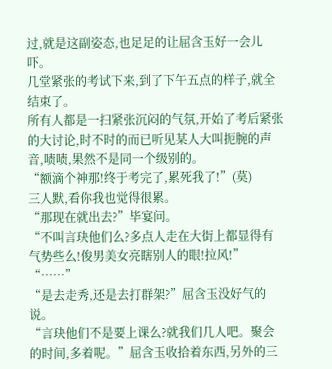过,就是这副姿态,也足足的让屈含玉好一会儿吓。
几堂紧张的考试下来,到了下午五点的样子,就全结束了。
所有人都是一扫紧张沉闷的气氛,开始了考后紧张的大讨论,时不时的而已听见某人大叫扼腕的声音,啧啧,果然不是同一个级别的。
“额滴个神那!终于考完了,累死我了!”(莫)
三人默,看你我也觉得很累。
“那现在就出去?”毕宴问。
“不叫言玦他们么?多点人走在大街上都显得有气势些么!俊男美女亮瞎别人的眼!拉风!”
“……”
“是去走秀,还是去打群架?”屈含玉没好气的说。
“言玦他们不是要上课么?就我们几人吧。聚会的时间,多着呢。”屈含玉收拾着东西,另外的三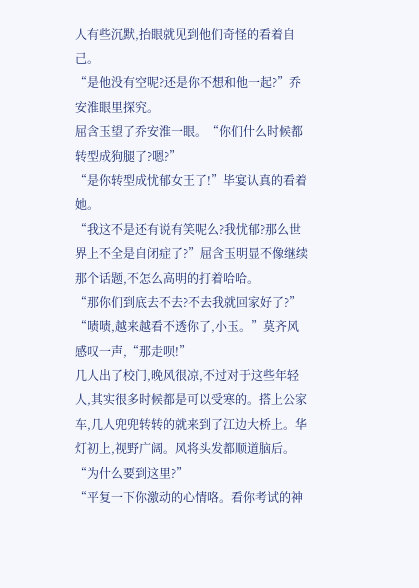人有些沉默,抬眼就见到他们奇怪的看着自己。
“是他没有空呢?还是你不想和他一起?”乔安淮眼里探究。
屈含玉望了乔安淮一眼。“你们什么时候都转型成狗腿了?嗯?”
“是你转型成忧郁女王了!”毕宴认真的看着她。
“我这不是还有说有笑呢么?我忧郁?那么世界上不全是自闭症了?”屈含玉明显不像继续那个话题,不怎么高明的打着哈哈。
“那你们到底去不去?不去我就回家好了?”
“啧啧,越来越看不透你了,小玉。”莫齐风感叹一声,“那走呗!”
几人出了校门,晚风很凉,不过对于这些年轻人,其实很多时候都是可以受寒的。搭上公家车,几人兜兜转转的就来到了江边大桥上。华灯初上,视野广阔。风将头发都顺道脑后。
“为什么要到这里?”
“平复一下你激动的心情咯。看你考试的神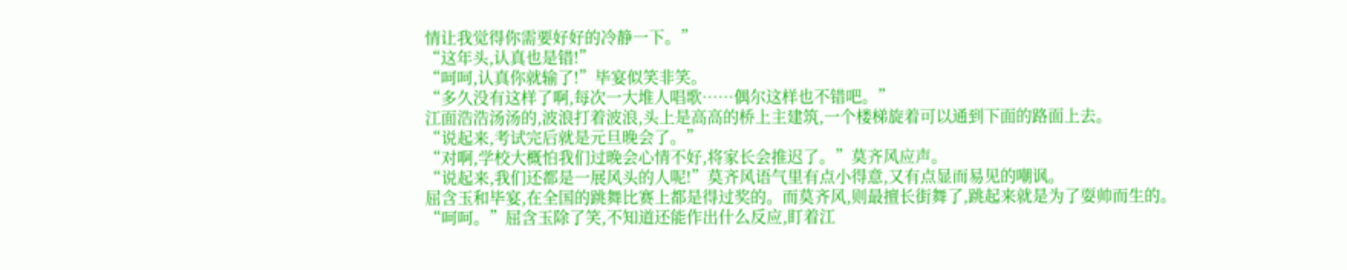情让我觉得你需要好好的冷静一下。”
“这年头,认真也是错!”
“呵呵,认真你就输了!”毕宴似笑非笑。
“多久没有这样了啊,每次一大堆人唱歌……偶尔这样也不错吧。”
江面浩浩汤汤的,波浪打着波浪,头上是高高的桥上主建筑,一个楼梯旋着可以通到下面的路面上去。
“说起来,考试完后就是元旦晚会了。”
“对啊,学校大概怕我们过晚会心情不好,将家长会推迟了。”莫齐风应声。
“说起来,我们还都是一展风头的人呢!”莫齐风语气里有点小得意,又有点显而易见的嘲讽。
屈含玉和毕宴,在全国的跳舞比赛上都是得过奖的。而莫齐风,则最擅长街舞了,跳起来就是为了耍帅而生的。
“呵呵。”屈含玉除了笑,不知道还能作出什么反应,盯着江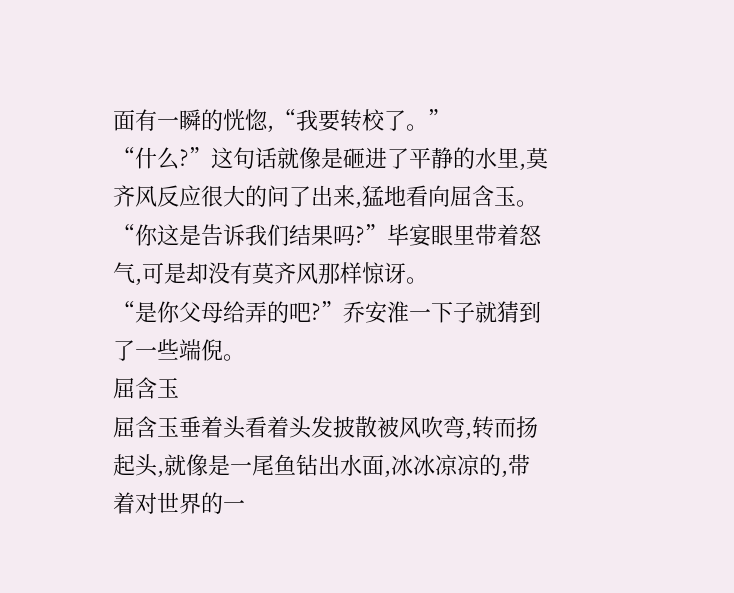面有一瞬的恍惚,“我要转校了。”
“什么?”这句话就像是砸进了平静的水里,莫齐风反应很大的问了出来,猛地看向屈含玉。
“你这是告诉我们结果吗?”毕宴眼里带着怒气,可是却没有莫齐风那样惊讶。
“是你父母给弄的吧?”乔安淮一下子就猜到了一些端倪。
屈含玉
屈含玉垂着头看着头发披散被风吹弯,转而扬起头,就像是一尾鱼钻出水面,冰冰凉凉的,带着对世界的一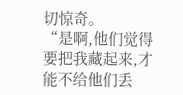切惊奇。
“是啊,他们觉得要把我藏起来,才能不给他们丢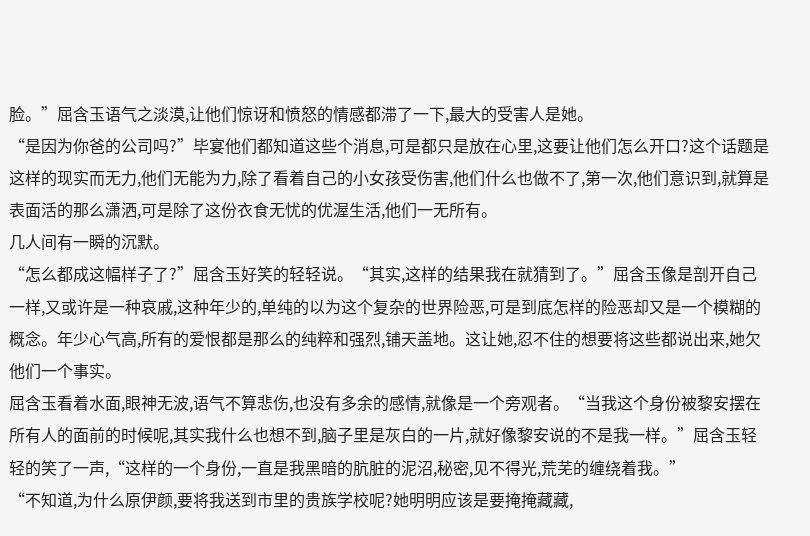脸。”屈含玉语气之淡漠,让他们惊讶和愤怒的情感都滞了一下,最大的受害人是她。
“是因为你爸的公司吗?”毕宴他们都知道这些个消息,可是都只是放在心里,这要让他们怎么开口?这个话题是这样的现实而无力,他们无能为力,除了看着自己的小女孩受伤害,他们什么也做不了,第一次,他们意识到,就算是表面活的那么潇洒,可是除了这份衣食无忧的优渥生活,他们一无所有。
几人间有一瞬的沉默。
“怎么都成这幅样子了?”屈含玉好笑的轻轻说。“其实,这样的结果我在就猜到了。”屈含玉像是剖开自己一样,又或许是一种哀戚,这种年少的,单纯的以为这个复杂的世界险恶,可是到底怎样的险恶却又是一个模糊的概念。年少心气高,所有的爱恨都是那么的纯粹和强烈,铺天盖地。这让她,忍不住的想要将这些都说出来,她欠他们一个事实。
屈含玉看着水面,眼神无波,语气不算悲伤,也没有多余的感情,就像是一个旁观者。“当我这个身份被黎安摆在所有人的面前的时候呢,其实我什么也想不到,脑子里是灰白的一片,就好像黎安说的不是我一样。”屈含玉轻轻的笑了一声,“这样的一个身份,一直是我黑暗的肮脏的泥沼,秘密,见不得光,荒芜的缠绕着我。”
“不知道,为什么原伊颜,要将我送到市里的贵族学校呢?她明明应该是要掩掩藏藏,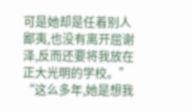可是她却是任着别人鄙夷,也没有离开屈谢泽,反而还要将我放在正大光明的学校。”
“这么多年,她是想我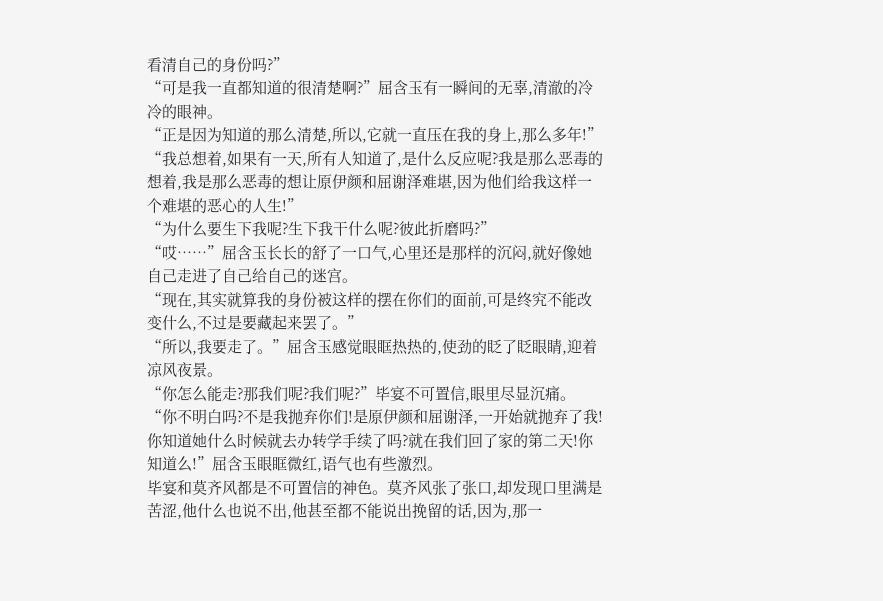看清自己的身份吗?”
“可是我一直都知道的很清楚啊?”屈含玉有一瞬间的无辜,清澈的冷冷的眼神。
“正是因为知道的那么清楚,所以,它就一直压在我的身上,那么多年!”
“我总想着,如果有一天,所有人知道了,是什么反应呢?我是那么恶毒的想着,我是那么恶毒的想让原伊颜和屈谢泽难堪,因为他们给我这样一个难堪的恶心的人生!”
“为什么要生下我呢?生下我干什么呢?彼此折磨吗?”
“哎……”屈含玉长长的舒了一口气,心里还是那样的沉闷,就好像她自己走进了自己给自己的迷宫。
“现在,其实就算我的身份被这样的摆在你们的面前,可是终究不能改变什么,不过是要藏起来罢了。”
“所以,我要走了。”屈含玉感觉眼眶热热的,使劲的眨了眨眼睛,迎着凉风夜景。
“你怎么能走?那我们呢?我们呢?”毕宴不可置信,眼里尽显沉痛。
“你不明白吗?不是我抛弃你们!是原伊颜和屈谢泽,一开始就抛弃了我!你知道她什么时候就去办转学手续了吗?就在我们回了家的第二天!你知道么!”屈含玉眼眶微红,语气也有些激烈。
毕宴和莫齐风都是不可置信的神色。莫齐风张了张口,却发现口里满是苦涩,他什么也说不出,他甚至都不能说出挽留的话,因为,那一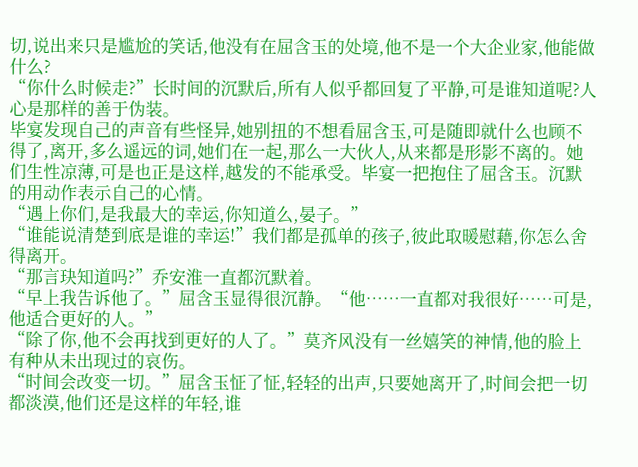切,说出来只是尴尬的笑话,他没有在屈含玉的处境,他不是一个大企业家,他能做什么?
“你什么时候走?”长时间的沉默后,所有人似乎都回复了平静,可是谁知道呢?人心是那样的善于伪装。
毕宴发现自己的声音有些怪异,她别扭的不想看屈含玉,可是随即就什么也顾不得了,离开,多么遥远的词,她们在一起,那么一大伙人,从来都是形影不离的。她们生性凉薄,可是也正是这样,越发的不能承受。毕宴一把抱住了屈含玉。沉默的用动作表示自己的心情。
“遇上你们,是我最大的幸运,你知道么,晏子。”
“谁能说清楚到底是谁的幸运!”我们都是孤单的孩子,彼此取暖慰藉,你怎么舍得离开。
“那言玦知道吗?”乔安淮一直都沉默着。
“早上我告诉他了。”屈含玉显得很沉静。“他……一直都对我很好……可是,他适合更好的人。”
“除了你,他不会再找到更好的人了。”莫齐风没有一丝嬉笑的神情,他的脸上有种从未出现过的哀伤。
“时间会改变一切。”屈含玉怔了怔,轻轻的出声,只要她离开了,时间会把一切都淡漠,他们还是这样的年轻,谁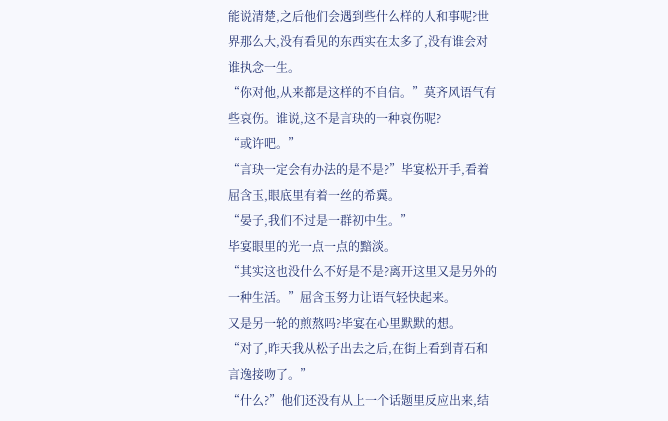能说清楚,之后他们会遇到些什么样的人和事呢?世界那么大,没有看见的东西实在太多了,没有谁会对谁执念一生。
“你对他,从来都是这样的不自信。”莫齐风语气有些哀伤。谁说,这不是言玦的一种哀伤呢?
“或许吧。”
“言玦一定会有办法的是不是?”毕宴松开手,看着屈含玉,眼底里有着一丝的希冀。
“晏子,我们不过是一群初中生。”
毕宴眼里的光一点一点的黯淡。
“其实这也没什么不好是不是?离开这里又是另外的一种生活。”屈含玉努力让语气轻快起来。
又是另一轮的煎熬吗?毕宴在心里默默的想。
“对了,昨天我从松子出去之后,在街上看到青石和言逸接吻了。”
“什么?”他们还没有从上一个话题里反应出来,结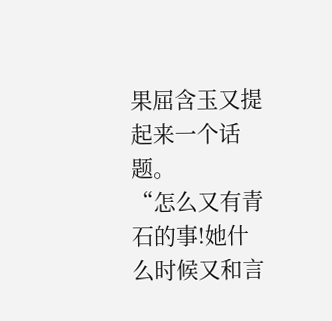果屈含玉又提起来一个话题。
“怎么又有青石的事!她什么时候又和言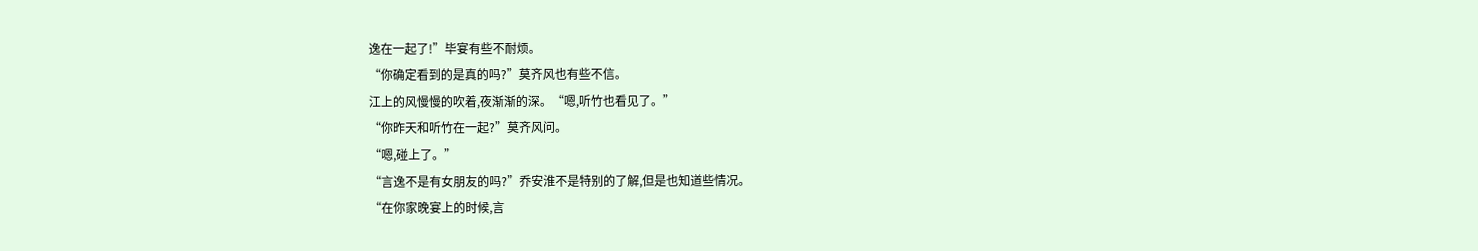逸在一起了!”毕宴有些不耐烦。
“你确定看到的是真的吗?”莫齐风也有些不信。
江上的风慢慢的吹着,夜渐渐的深。“嗯,听竹也看见了。”
“你昨天和听竹在一起?”莫齐风问。
“嗯,碰上了。”
“言逸不是有女朋友的吗?”乔安淮不是特别的了解,但是也知道些情况。
“在你家晚宴上的时候,言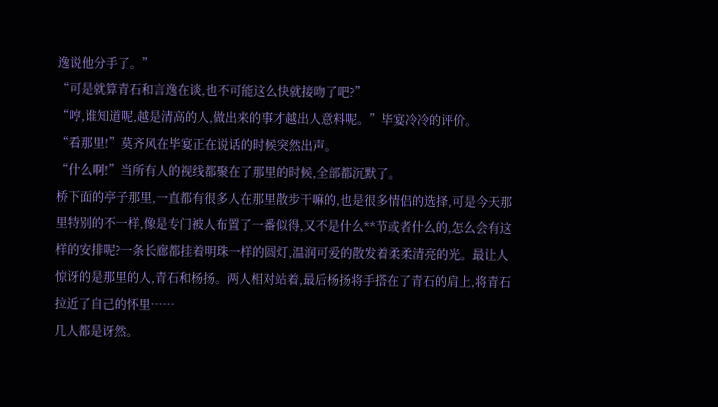逸说他分手了。”
“可是就算青石和言逸在谈,也不可能这么快就接吻了吧?”
“哼,谁知道呢,越是清高的人,做出来的事才越出人意料呢。”毕宴冷冷的评价。
“看那里!”莫齐风在毕宴正在说话的时候突然出声。
“什么啊!”当所有人的视线都聚在了那里的时候,全部都沉默了。
桥下面的亭子那里,一直都有很多人在那里散步干嘛的,也是很多情侣的选择,可是今天那里特别的不一样,像是专门被人布置了一番似得,又不是什么**节或者什么的,怎么会有这样的安排呢?一条长廊都挂着明珠一样的圆灯,温润可爱的散发着柔柔清亮的光。最让人惊讶的是那里的人,青石和杨扬。两人相对站着,最后杨扬将手搭在了青石的肩上,将青石拉近了自己的怀里……
几人都是讶然。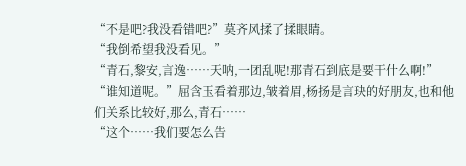“不是吧?我没看错吧?”莫齐风揉了揉眼睛。
“我倒希望我没看见。”
“青石,黎安,言逸……天呐,一团乱呢!那青石到底是要干什么啊!”
“谁知道呢。”屈含玉看着那边,皱着眉,杨扬是言玦的好朋友,也和他们关系比较好,那么,青石……
“这个……我们要怎么告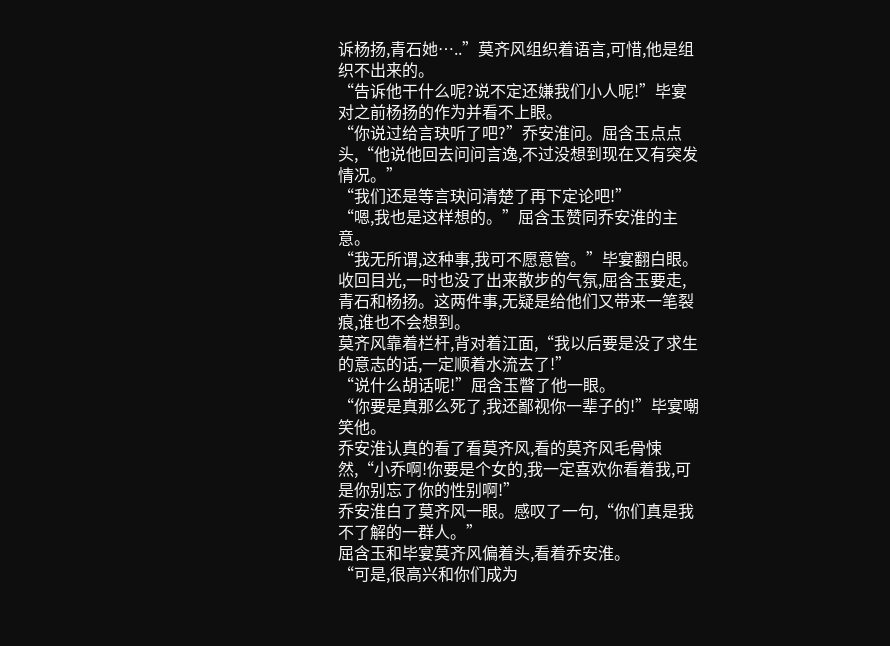诉杨扬,青石她…..”莫齐风组织着语言,可惜,他是组织不出来的。
“告诉他干什么呢?说不定还嫌我们小人呢!”毕宴对之前杨扬的作为并看不上眼。
“你说过给言玦听了吧?”乔安淮问。屈含玉点点头,“他说他回去问问言逸,不过没想到现在又有突发情况。”
“我们还是等言玦问清楚了再下定论吧!”
“嗯,我也是这样想的。”屈含玉赞同乔安淮的主意。
“我无所谓,这种事,我可不愿意管。”毕宴翻白眼。
收回目光,一时也没了出来散步的气氛,屈含玉要走,青石和杨扬。这两件事,无疑是给他们又带来一笔裂痕,谁也不会想到。
莫齐风靠着栏杆,背对着江面,“我以后要是没了求生的意志的话,一定顺着水流去了!”
“说什么胡话呢!”屈含玉瞥了他一眼。
“你要是真那么死了,我还鄙视你一辈子的!”毕宴嘲笑他。
乔安淮认真的看了看莫齐风,看的莫齐风毛骨悚然,“小乔啊!你要是个女的,我一定喜欢你看着我,可是你别忘了你的性别啊!”
乔安淮白了莫齐风一眼。感叹了一句,“你们真是我不了解的一群人。”
屈含玉和毕宴莫齐风偏着头,看着乔安淮。
“可是,很高兴和你们成为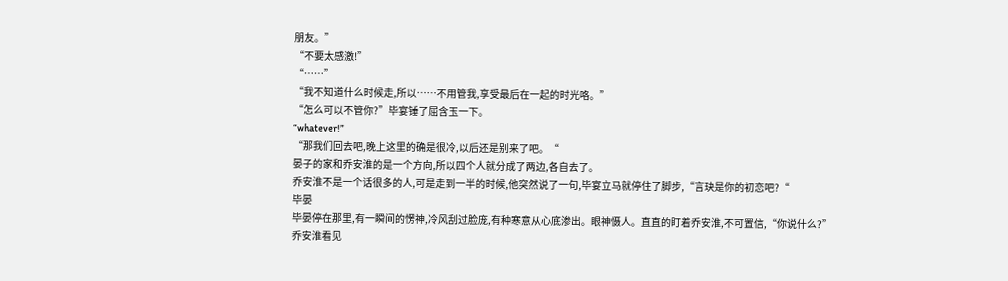朋友。”
“不要太感激!”
“……”
“我不知道什么时候走,所以……不用管我,享受最后在一起的时光咯。”
“怎么可以不管你?”毕宴锤了屈含玉一下。
“whatever!”
“那我们回去吧,晚上这里的确是很冷,以后还是别来了吧。“
晏子的家和乔安淮的是一个方向,所以四个人就分成了两边,各自去了。
乔安淮不是一个话很多的人,可是走到一半的时候,他突然说了一句,毕宴立马就停住了脚步,“言玦是你的初恋吧?“
毕晏
毕晏停在那里,有一瞬间的愣神,冷风刮过脸庞,有种寒意从心底渗出。眼神慑人。直直的盯着乔安淮,不可置信,“你说什么?”
乔安淮看见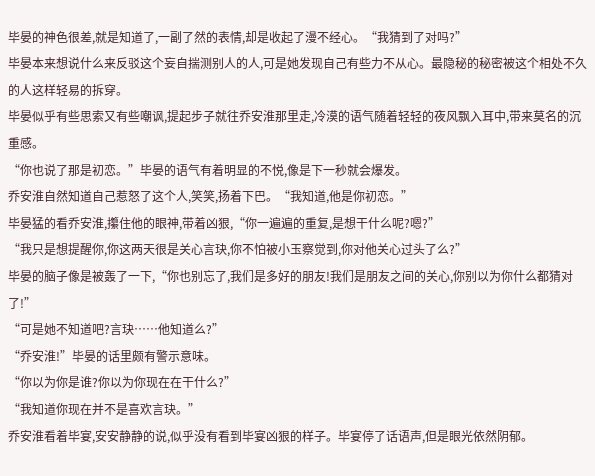毕晏的神色很差,就是知道了,一副了然的表情,却是收起了漫不经心。“我猜到了对吗?”
毕晏本来想说什么来反驳这个妄自揣测别人的人,可是她发现自己有些力不从心。最隐秘的秘密被这个相处不久的人这样轻易的拆穿。
毕晏似乎有些思索又有些嘲讽,提起步子就往乔安淮那里走,冷漠的语气随着轻轻的夜风飘入耳中,带来莫名的沉重感。
“你也说了那是初恋。”毕晏的语气有着明显的不悦,像是下一秒就会爆发。
乔安淮自然知道自己惹怒了这个人,笑笑,扬着下巴。“我知道,他是你初恋。”
毕晏猛的看乔安淮,攥住他的眼神,带着凶狠,“你一遍遍的重复,是想干什么呢?嗯?”
“我只是想提醒你,你这两天很是关心言玦,你不怕被小玉察觉到,你对他关心过头了么?”
毕晏的脑子像是被轰了一下,“你也别忘了,我们是多好的朋友!我们是朋友之间的关心,你别以为你什么都猜对了!”
“可是她不知道吧?言玦……他知道么?”
“乔安淮!”毕晏的话里颇有警示意味。
“你以为你是谁?你以为你现在在干什么?”
“我知道你现在并不是喜欢言玦。”
乔安淮看着毕宴,安安静静的说,似乎没有看到毕宴凶狠的样子。毕宴停了话语声,但是眼光依然阴郁。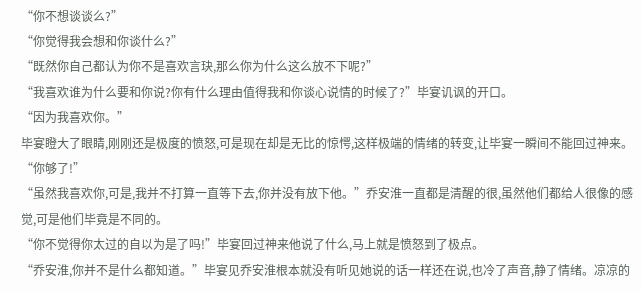“你不想谈谈么?”
“你觉得我会想和你谈什么?”
“既然你自己都认为你不是喜欢言玦,那么你为什么这么放不下呢?”
“我喜欢谁为什么要和你说?你有什么理由值得我和你谈心说情的时候了?”毕宴讥讽的开口。
“因为我喜欢你。”
毕宴瞪大了眼睛,刚刚还是极度的愤怒,可是现在却是无比的惊愕,这样极端的情绪的转变,让毕宴一瞬间不能回过神来。
“你够了!”
“虽然我喜欢你,可是,我并不打算一直等下去,你并没有放下他。”乔安淮一直都是清醒的很,虽然他们都给人很像的感觉,可是他们毕竟是不同的。
“你不觉得你太过的自以为是了吗!”毕宴回过神来他说了什么,马上就是愤怒到了极点。
“乔安淮,你并不是什么都知道。”毕宴见乔安淮根本就没有听见她说的话一样还在说,也冷了声音,静了情绪。凉凉的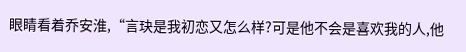眼睛看着乔安淮,“言玦是我初恋又怎么样?可是他不会是喜欢我的人,他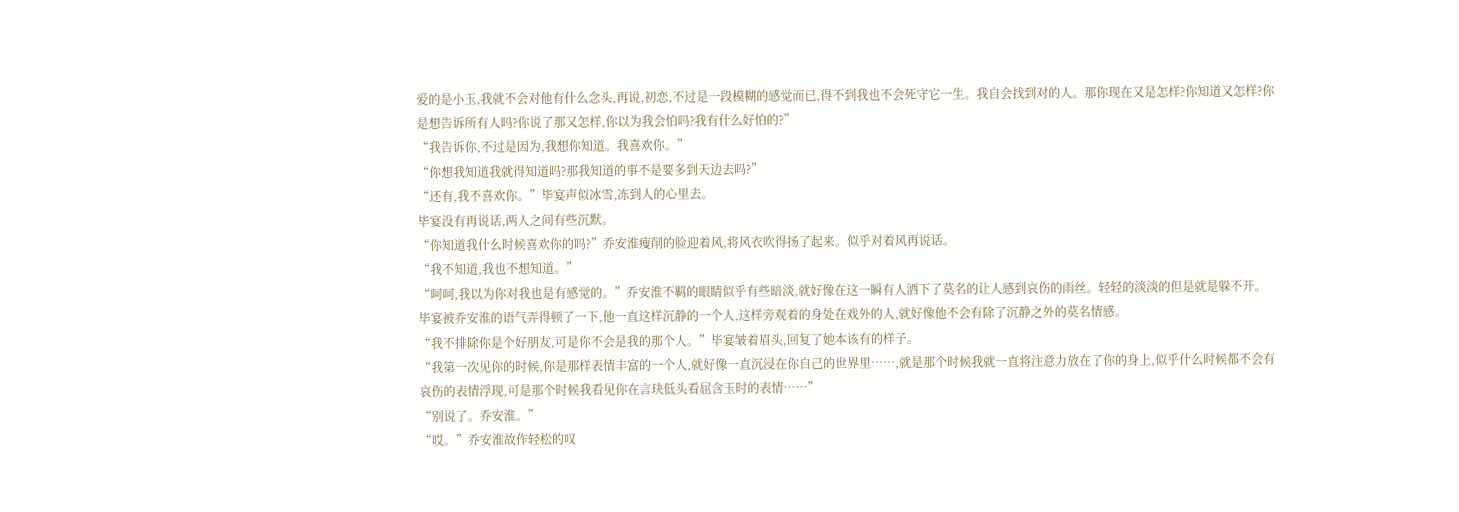爱的是小玉,我就不会对他有什么念头,再说,初恋,不过是一段模糊的感觉而已,得不到我也不会死守它一生。我自会找到对的人。那你现在又是怎样?你知道又怎样?你是想告诉所有人吗?你说了那又怎样,你以为我会怕吗?我有什么好怕的?”
“我告诉你,不过是因为,我想你知道。我喜欢你。”
“你想我知道我就得知道吗?那我知道的事不是要多到天边去吗?”
“还有,我不喜欢你。”毕宴声似冰雪,冻到人的心里去。
毕宴没有再说话,两人之间有些沉默。
“你知道我什么时候喜欢你的吗?”乔安淮瘦削的脸迎着风,将风衣吹得扬了起来。似乎对着风再说话。
“我不知道,我也不想知道。”
“呵呵,我以为你对我也是有感觉的。”乔安淮不羁的眼睛似乎有些暗淡,就好像在这一瞬有人洒下了莫名的让人感到哀伤的雨丝。轻轻的淡淡的但是就是躲不开。
毕宴被乔安淮的语气弄得顿了一下,他一直这样沉静的一个人,这样旁观着的身处在戏外的人,就好像他不会有除了沉静之外的莫名情感。
“我不排除你是个好朋友,可是你不会是我的那个人。”毕宴皱着眉头,回复了她本该有的样子。
“我第一次见你的时候,你是那样表情丰富的一个人,就好像一直沉浸在你自己的世界里……,就是那个时候我就一直将注意力放在了你的身上,似乎什么时候都不会有哀伤的表情浮现,可是那个时候我看见你在言玦低头看屈含玉时的表情……”
“别说了。乔安淮。”
“哎。”乔安淮故作轻松的叹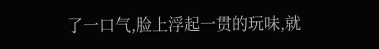了一口气,脸上浮起一贯的玩味,就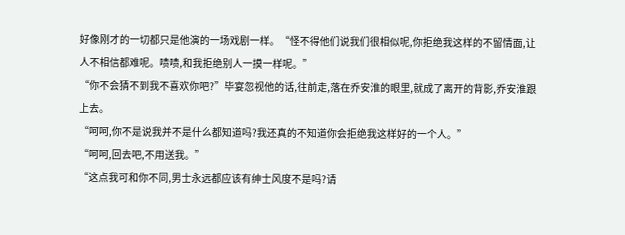好像刚才的一切都只是他演的一场戏剧一样。“怪不得他们说我们很相似呢,你拒绝我这样的不留情面,让人不相信都难呢。啧啧,和我拒绝别人一摸一样呢。”
“你不会猜不到我不喜欢你吧?”毕宴忽视他的话,往前走,落在乔安淮的眼里,就成了离开的背影,乔安淮跟上去。
“呵呵,你不是说我并不是什么都知道吗?我还真的不知道你会拒绝我这样好的一个人。”
“呵呵,回去吧,不用送我。”
“这点我可和你不同,男士永远都应该有绅士风度不是吗?请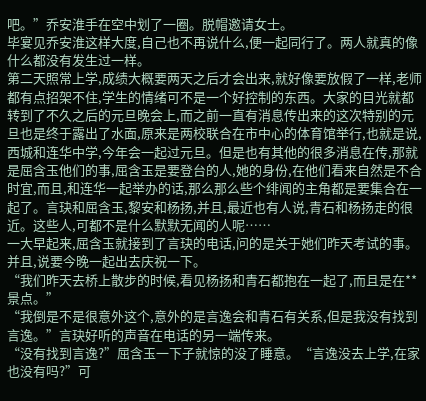吧。”乔安淮手在空中划了一圈。脱帽邀请女士。
毕宴见乔安淮这样大度,自己也不再说什么,便一起同行了。两人就真的像什么都没有发生过一样。
第二天照常上学,成绩大概要两天之后才会出来,就好像要放假了一样,老师都有点招架不住,学生的情绪可不是一个好控制的东西。大家的目光就都转到了不久之后的元旦晚会上,而之前一直有消息传出来的这次特别的元旦也是终于露出了水面,原来是两校联合在市中心的体育馆举行,也就是说,西城和连华中学,今年会一起过元旦。但是也有其他的很多消息在传,那就是屈含玉他们的事,屈含玉是要登台的人,她的身份,在他们看来自然是不合时宜,而且,和连华一起举办的话,那么那么些个绯闻的主角都是要集合在一起了。言玦和屈含玉,黎安和杨扬,并且,最近也有人说,青石和杨扬走的很近。这些人,可都不是什么默默无闻的人呢……
一大早起来,屈含玉就接到了言玦的电话,问的是关于她们昨天考试的事。并且,说要今晚一起出去庆祝一下。
“我们昨天去桥上散步的时候,看见杨扬和青石都抱在一起了,而且是在**景点。”
“我倒是不是很意外这个,意外的是言逸会和青石有关系,但是我没有找到言逸。”言玦好听的声音在电话的另一端传来。
“没有找到言逸?”屈含玉一下子就惊的没了睡意。“言逸没去上学,在家也没有吗?”可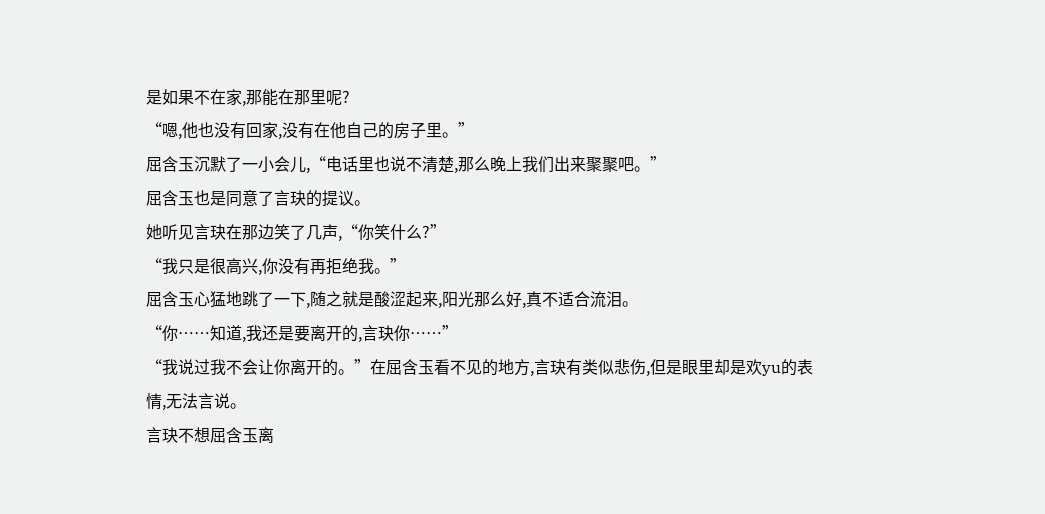是如果不在家,那能在那里呢?
“嗯,他也没有回家,没有在他自己的房子里。”
屈含玉沉默了一小会儿,“电话里也说不清楚,那么晚上我们出来聚聚吧。”
屈含玉也是同意了言玦的提议。
她听见言玦在那边笑了几声,“你笑什么?”
“我只是很高兴,你没有再拒绝我。”
屈含玉心猛地跳了一下,随之就是酸涩起来,阳光那么好,真不适合流泪。
“你……知道,我还是要离开的,言玦你……”
“我说过我不会让你离开的。”在屈含玉看不见的地方,言玦有类似悲伤,但是眼里却是欢yu的表情,无法言说。
言玦不想屈含玉离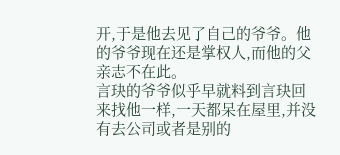开,于是他去见了自己的爷爷。他的爷爷现在还是掌权人,而他的父亲志不在此。
言玦的爷爷似乎早就料到言玦回来找他一样,一天都呆在屋里,并没有去公司或者是别的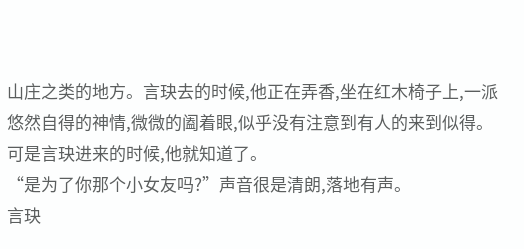山庄之类的地方。言玦去的时候,他正在弄香,坐在红木椅子上,一派悠然自得的神情,微微的阖着眼,似乎没有注意到有人的来到似得。可是言玦进来的时候,他就知道了。
“是为了你那个小女友吗?”声音很是清朗,落地有声。
言玦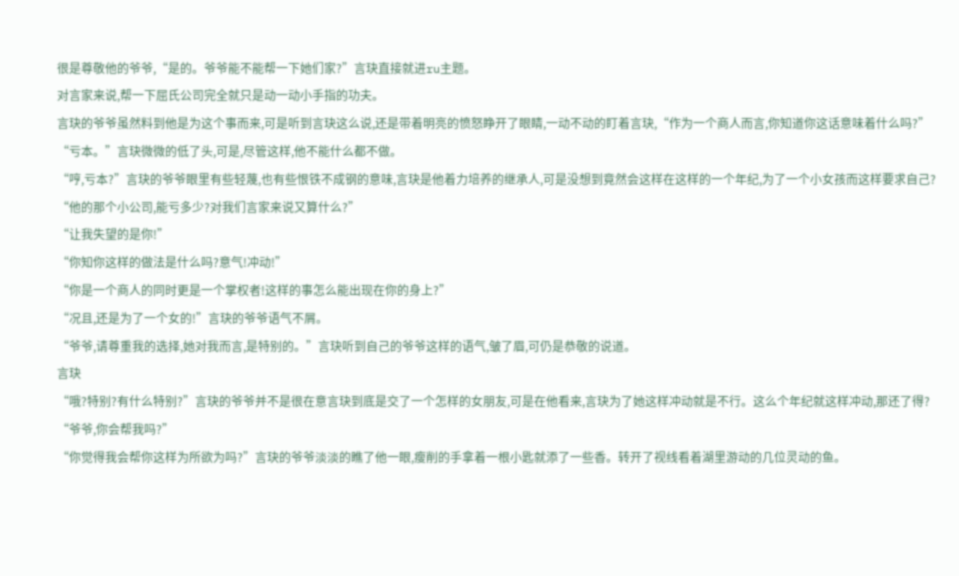很是尊敬他的爷爷,“是的。爷爷能不能帮一下她们家?”言玦直接就进ru主题。
对言家来说,帮一下屈氏公司完全就只是动一动小手指的功夫。
言玦的爷爷虽然料到他是为这个事而来,可是听到言玦这么说,还是带着明亮的愤怒睁开了眼睛,一动不动的盯着言玦,“作为一个商人而言,你知道你这话意味着什么吗?”
“亏本。”言玦微微的低了头,可是,尽管这样,他不能什么都不做。
“哼,亏本?”言玦的爷爷眼里有些轻蔑,也有些恨铁不成钢的意味,言玦是他着力培养的继承人,可是没想到竟然会这样在这样的一个年纪,为了一个小女孩而这样要求自己?
“他的那个小公司,能亏多少?对我们言家来说又算什么?”
“让我失望的是你!”
“你知你这样的做法是什么吗?意气!冲动!”
“你是一个商人的同时更是一个掌权者!这样的事怎么能出现在你的身上?”
“况且,还是为了一个女的!”言玦的爷爷语气不屑。
“爷爷,请尊重我的选择,她对我而言,是特别的。”言玦听到自己的爷爷这样的语气,皱了眉,可仍是恭敬的说道。
言玦
“哦?特别?有什么特别?”言玦的爷爷并不是很在意言玦到底是交了一个怎样的女朋友,可是在他看来,言玦为了她这样冲动就是不行。这么个年纪就这样冲动,那还了得?
“爷爷,你会帮我吗?”
“你觉得我会帮你这样为所欲为吗?”言玦的爷爷淡淡的瞧了他一眼,瘦削的手拿着一根小匙就添了一些香。转开了视线看着湖里游动的几位灵动的鱼。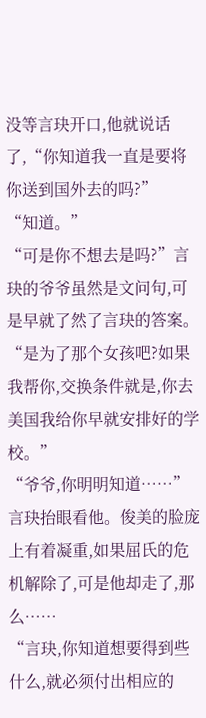没等言玦开口,他就说话了,“你知道我一直是要将你送到国外去的吗?”
“知道。”
“可是你不想去是吗?”言玦的爷爷虽然是文问句,可是早就了然了言玦的答案。
“是为了那个女孩吧?如果我帮你,交换条件就是,你去美国我给你早就安排好的学校。”
“爷爷,你明明知道……”言玦抬眼看他。俊美的脸庞上有着凝重,如果屈氏的危机解除了,可是他却走了,那么……
“言玦,你知道想要得到些什么,就必须付出相应的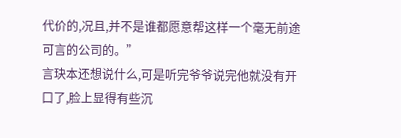代价的,况且,并不是谁都愿意帮这样一个毫无前途可言的公司的。”
言玦本还想说什么,可是听完爷爷说完他就没有开口了,脸上显得有些沉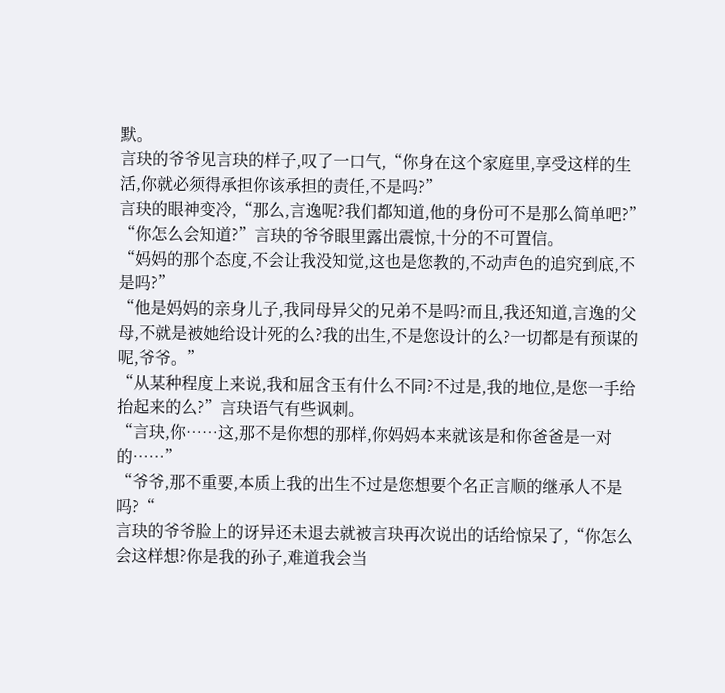默。
言玦的爷爷见言玦的样子,叹了一口气,“你身在这个家庭里,享受这样的生活,你就必须得承担你该承担的责任,不是吗?”
言玦的眼神变冷,“那么,言逸呢?我们都知道,他的身份可不是那么简单吧?”
“你怎么会知道?”言玦的爷爷眼里露出震惊,十分的不可置信。
“妈妈的那个态度,不会让我没知觉,这也是您教的,不动声色的追究到底,不是吗?”
“他是妈妈的亲身儿子,我同母异父的兄弟不是吗?而且,我还知道,言逸的父母,不就是被她给设计死的么?我的出生,不是您设计的么?一切都是有预谋的呢,爷爷。”
“从某种程度上来说,我和屈含玉有什么不同?不过是,我的地位,是您一手给抬起来的么?”言玦语气有些讽刺。
“言玦,你……这,那不是你想的那样,你妈妈本来就该是和你爸爸是一对的……”
“爷爷,那不重要,本质上我的出生不过是您想要个名正言顺的继承人不是吗?“
言玦的爷爷脸上的讶异还未退去就被言玦再次说出的话给惊呆了,“你怎么会这样想?你是我的孙子,难道我会当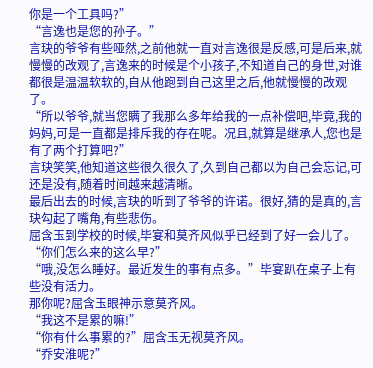你是一个工具吗?”
“言逸也是您的孙子。”
言玦的爷爷有些哑然,之前他就一直对言逸很是反感,可是后来,就慢慢的改观了,言逸来的时候是个小孩子,不知道自己的身世,对谁都很是温温软软的,自从他跑到自己这里之后,他就慢慢的改观了。
“所以爷爷,就当您瞒了我那么多年给我的一点补偿吧,毕竟,我的妈妈,可是一直都是排斥我的存在呢。况且,就算是继承人,您也是有了两个打算吧?”
言玦笑笑,他知道这些很久很久了,久到自己都以为自己会忘记,可还是没有,随着时间越来越清晰。
最后出去的时候,言玦的听到了爷爷的许诺。很好,猜的是真的,言玦勾起了嘴角,有些悲伤。
屈含玉到学校的时候,毕宴和莫齐风似乎已经到了好一会儿了。“你们怎么来的这么早?”
“哦,没怎么睡好。最近发生的事有点多。”毕宴趴在桌子上有些没有活力。
那你呢?屈含玉眼神示意莫齐风。
“我这不是累的嘛!”
“你有什么事累的?”屈含玉无视莫齐风。
“乔安淮呢?”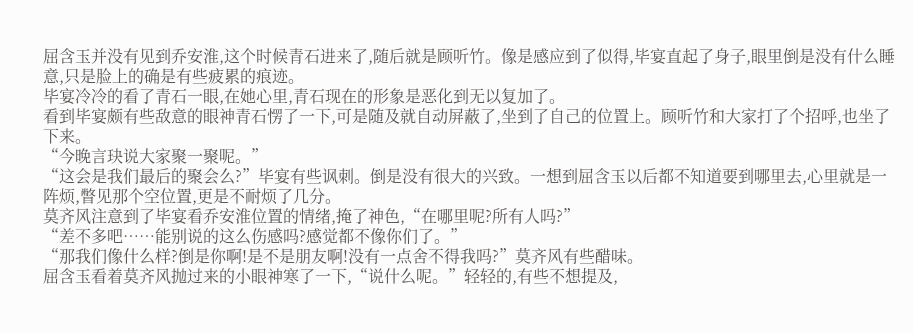屈含玉并没有见到乔安淮,这个时候青石进来了,随后就是顾听竹。像是感应到了似得,毕宴直起了身子,眼里倒是没有什么睡意,只是脸上的确是有些疲累的痕迹。
毕宴冷冷的看了青石一眼,在她心里,青石现在的形象是恶化到无以复加了。
看到毕宴颇有些敌意的眼神青石愣了一下,可是随及就自动屏蔽了,坐到了自己的位置上。顾听竹和大家打了个招呼,也坐了下来。
“今晚言玦说大家聚一聚呢。”
“这会是我们最后的聚会么?”毕宴有些讽刺。倒是没有很大的兴致。一想到屈含玉以后都不知道要到哪里去,心里就是一阵烦,瞥见那个空位置,更是不耐烦了几分。
莫齐风注意到了毕宴看乔安淮位置的情绪,掩了神色,“在哪里呢?所有人吗?”
“差不多吧……能别说的这么伤感吗?感觉都不像你们了。”
“那我们像什么样?倒是你啊!是不是朋友啊!没有一点舍不得我吗?”莫齐风有些醋味。
屈含玉看着莫齐风抛过来的小眼神寒了一下,“说什么呢。”轻轻的,有些不想提及,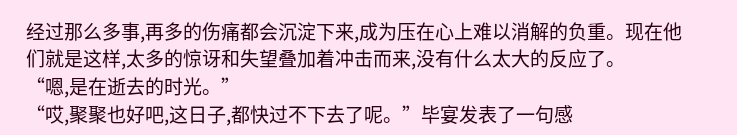经过那么多事,再多的伤痛都会沉淀下来,成为压在心上难以消解的负重。现在他们就是这样,太多的惊讶和失望叠加着冲击而来,没有什么太大的反应了。
“嗯,是在逝去的时光。”
“哎,聚聚也好吧,这日子,都快过不下去了呢。”毕宴发表了一句感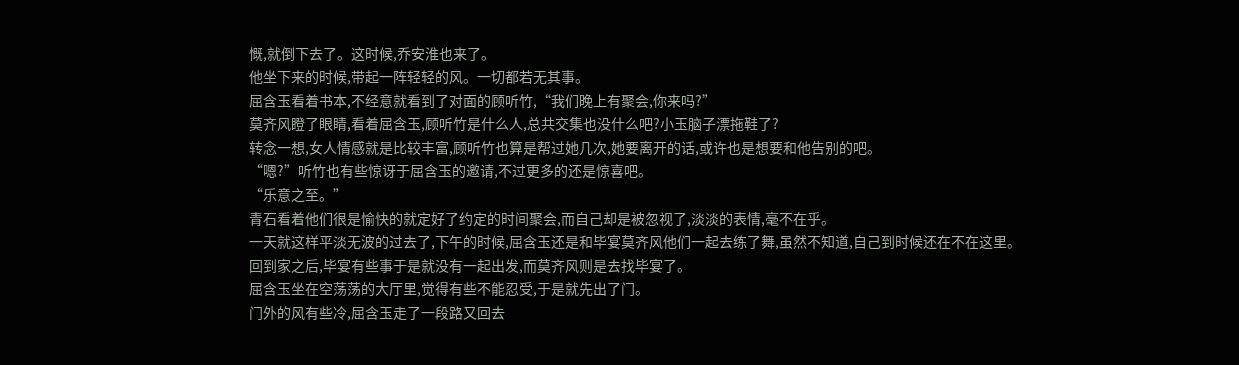慨,就倒下去了。这时候,乔安淮也来了。
他坐下来的时候,带起一阵轻轻的风。一切都若无其事。
屈含玉看着书本,不经意就看到了对面的顾听竹,“我们晚上有聚会,你来吗?”
莫齐风瞪了眼睛,看着屈含玉,顾听竹是什么人,总共交集也没什么吧?小玉脑子漂拖鞋了?
转念一想,女人情感就是比较丰富,顾听竹也算是帮过她几次,她要离开的话,或许也是想要和他告别的吧。
“嗯?”听竹也有些惊讶于屈含玉的邀请,不过更多的还是惊喜吧。
“乐意之至。”
青石看着他们很是愉快的就定好了约定的时间聚会,而自己却是被忽视了,淡淡的表情,毫不在乎。
一天就这样平淡无波的过去了,下午的时候,屈含玉还是和毕宴莫齐风他们一起去练了舞,虽然不知道,自己到时候还在不在这里。
回到家之后,毕宴有些事于是就没有一起出发,而莫齐风则是去找毕宴了。
屈含玉坐在空荡荡的大厅里,觉得有些不能忍受,于是就先出了门。
门外的风有些冷,屈含玉走了一段路又回去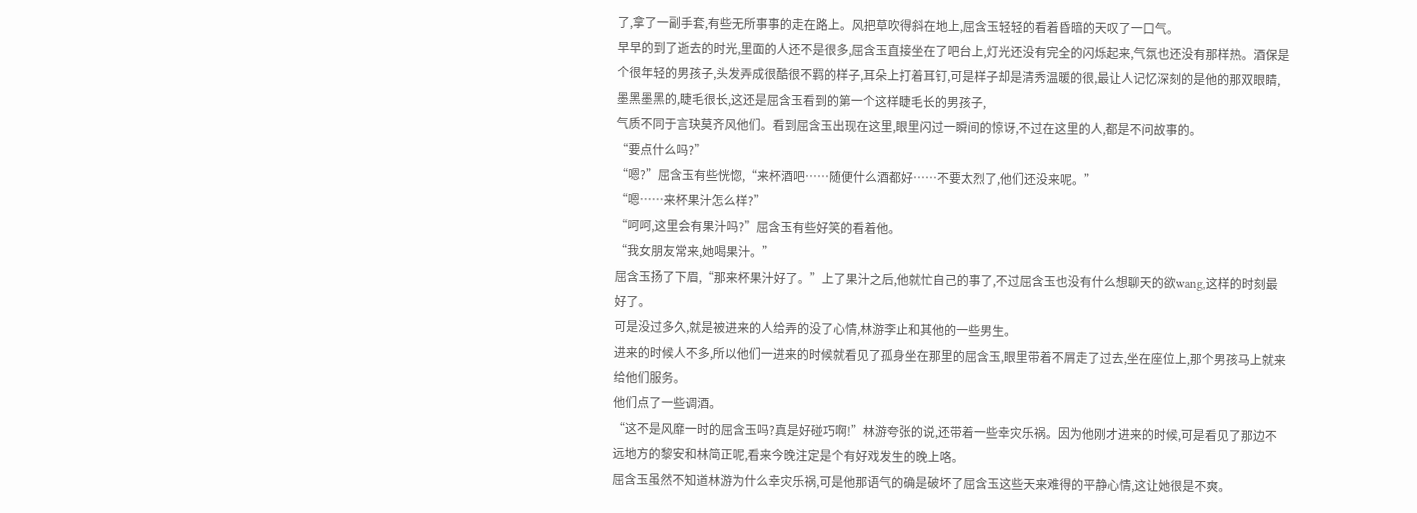了,拿了一副手套,有些无所事事的走在路上。风把草吹得斜在地上,屈含玉轻轻的看着昏暗的天叹了一口气。
早早的到了逝去的时光,里面的人还不是很多,屈含玉直接坐在了吧台上,灯光还没有完全的闪烁起来,气氛也还没有那样热。酒保是个很年轻的男孩子,头发弄成很酷很不羁的样子,耳朵上打着耳钉,可是样子却是清秀温暖的很,最让人记忆深刻的是他的那双眼睛,墨黑墨黑的,睫毛很长,这还是屈含玉看到的第一个这样睫毛长的男孩子,
气质不同于言玦莫齐风他们。看到屈含玉出现在这里,眼里闪过一瞬间的惊讶,不过在这里的人,都是不问故事的。
“要点什么吗?”
“嗯?”屈含玉有些恍惚,“来杯酒吧……随便什么酒都好……不要太烈了,他们还没来呢。”
“嗯……来杯果汁怎么样?”
“呵呵,这里会有果汁吗?”屈含玉有些好笑的看着他。
“我女朋友常来,她喝果汁。”
屈含玉扬了下眉,“那来杯果汁好了。”上了果汁之后,他就忙自己的事了,不过屈含玉也没有什么想聊天的欲wang,这样的时刻最好了。
可是没过多久,就是被进来的人给弄的没了心情,林游李止和其他的一些男生。
进来的时候人不多,所以他们一进来的时候就看见了孤身坐在那里的屈含玉,眼里带着不屑走了过去,坐在座位上,那个男孩马上就来给他们服务。
他们点了一些调酒。
“这不是风靡一时的屈含玉吗?真是好碰巧啊!”林游夸张的说,还带着一些幸灾乐祸。因为他刚才进来的时候,可是看见了那边不远地方的黎安和林简正呢,看来今晚注定是个有好戏发生的晚上咯。
屈含玉虽然不知道林游为什么幸灾乐祸,可是他那语气的确是破坏了屈含玉这些天来难得的平静心情,这让她很是不爽。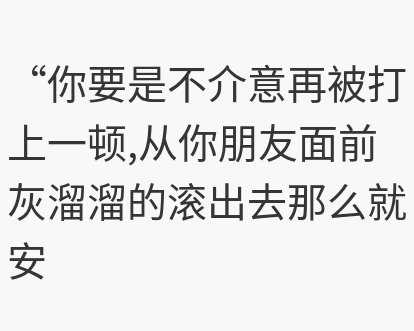“你要是不介意再被打上一顿,从你朋友面前灰溜溜的滚出去那么就安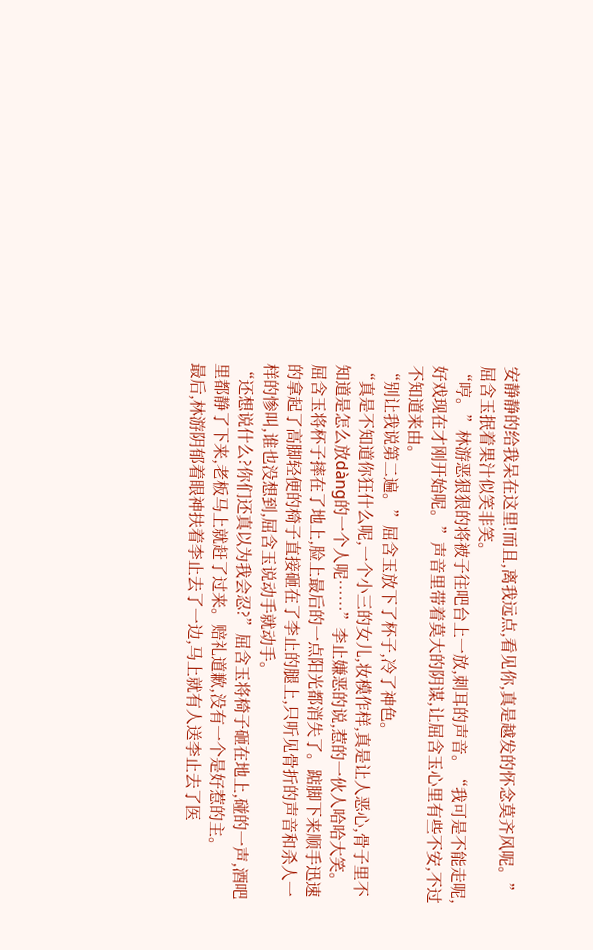安静静的给我呆在这里!而且,离我远点,看见你,真是越发的怀念莫齐风呢。”屈含玉抿着果汁似笑非笑。
“哼。”林游恶狠狠的将被子往吧台上一放,刺耳的声音。“我可是不能走呢,好戏现在才刚开始呢。”声音里带着莫大的阴谋,让屈含玉心里有些不安,不过不知道来由。
“别让我说第二遍。”屈含玉放下了杯子,冷了神色。
“真是不知道你狂什么呢,一个小三的女儿,妆模作样,真是让人恶心,骨子里不知道是怎么放dàng的一个人呢……”李止嫌恶的说,惹的一伙人哈哈大笑。
屈含玉将杯子摔在了地上,脸上最后的一点阳光都消失了。踮脚下来顺手迅速的拿起了高脚轻便的椅子直接砸在了李止的腿上,只听见骨折的声音和杀人一样的惨叫,谁也没想到,屈含玉说动手就动手。
“还想说什么?你们还真以为我会忍?”屈含玉将椅子砸在地上,碰的一声,酒吧里都静了下来,老板马上就赶了过来。赔礼道歉,没有一个是好惹的主。
最后,林游阴郁着眼神扶着李止去了一边,马上就有人送李止去了医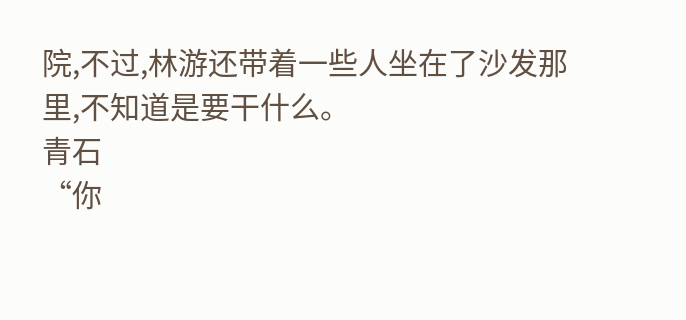院,不过,林游还带着一些人坐在了沙发那里,不知道是要干什么。
青石
“你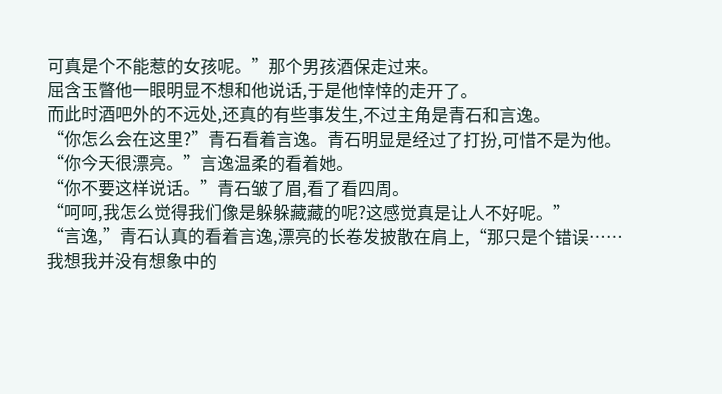可真是个不能惹的女孩呢。”那个男孩酒保走过来。
屈含玉瞥他一眼明显不想和他说话,于是他悻悻的走开了。
而此时酒吧外的不远处,还真的有些事发生,不过主角是青石和言逸。
“你怎么会在这里?”青石看着言逸。青石明显是经过了打扮,可惜不是为他。
“你今天很漂亮。”言逸温柔的看着她。
“你不要这样说话。”青石皱了眉,看了看四周。
“呵呵,我怎么觉得我们像是躲躲藏藏的呢?这感觉真是让人不好呢。”
“言逸,”青石认真的看着言逸,漂亮的长卷发披散在肩上,“那只是个错误……我想我并没有想象中的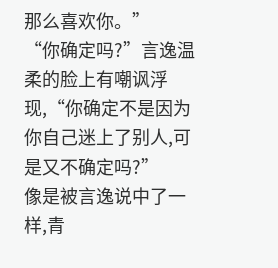那么喜欢你。”
“你确定吗?”言逸温柔的脸上有嘲讽浮现,“你确定不是因为你自己迷上了别人,可是又不确定吗?”
像是被言逸说中了一样,青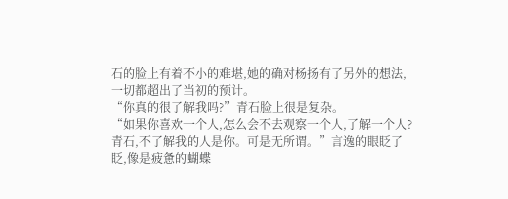石的脸上有着不小的难堪,她的确对杨扬有了另外的想法,一切都超出了当初的预计。
“你真的很了解我吗?”青石脸上很是复杂。
“如果你喜欢一个人,怎么会不去观察一个人,了解一个人?青石,不了解我的人是你。可是无所谓。”言逸的眼眨了眨,像是疲惫的蝴蝶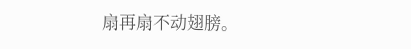扇再扇不动翅膀。